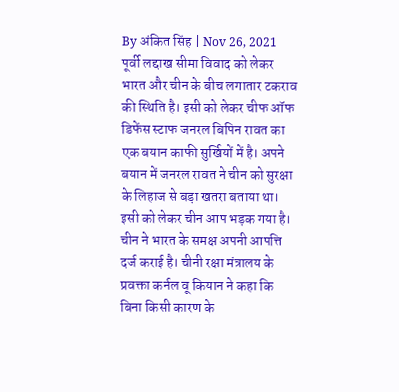By अंकित सिंह | Nov 26, 2021
पूर्वी लद्दाख सीमा विवाद को लेकर भारत और चीन के बीच लगातार टकराव की स्थिति है। इसी को लेकर चीफ ऑफ डिफेंस स्टाफ जनरल बिपिन रावत का एक बयान काफी सुर्खियों में है। अपने बयान में जनरल रावत ने चीन को सुरक्षा के लिहाज से बड़ा खतरा बताया था। इसी को लेकर चीन आप भड़क गया है। चीन ने भारत के समक्ष अपनी आपत्ति दर्ज कराई है। चीनी रक्षा मंत्रालय के प्रवक्ता कर्नल वू कियान ने कहा कि बिना किसी कारण के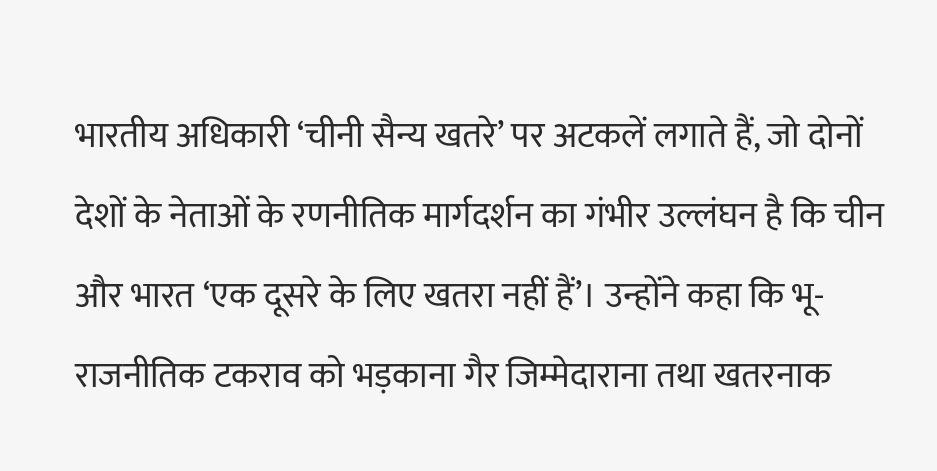भारतीय अधिकारी ‘चीनी सैन्य खतरे’ पर अटकलें लगाते हैं, जो दोनों देशों के नेताओं के रणनीतिक मार्गदर्शन का गंभीर उल्लंघन है कि चीन और भारत ‘एक दूसरे के लिए खतरा नहीं हैं’। उन्होंने कहा कि भू-राजनीतिक टकराव को भड़काना गैर जिम्मेदाराना तथा खतरनाक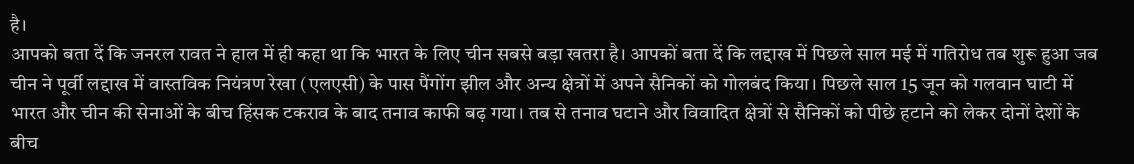है।
आपको बता दें कि जनरल रावत ने हाल में ही कहा था कि भारत के लिए चीन सबसे बड़ा खतरा है। आपकों बता दें कि लद्दाख में पिछले साल मई में गतिरोध तब शुरू हुआ जब चीन ने पूर्वी लद्दाख में वास्तविक नियंत्रण रेखा (एलएसी) के पास पैंगोंग झील और अन्य क्षेत्रों में अपने सैनिकों को गोलबंद किया। पिछले साल 15 जून को गलवान घाटी में भारत और चीन की सेनाओं के बीच हिंसक टकराव के बाद तनाव काफी बढ़ गया। तब से तनाव घटाने और विवादित क्षेत्रों से सैनिकों को पीछे हटाने को लेकर दोनों देशों के बीच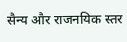सैन्य और राजनयिक स्तर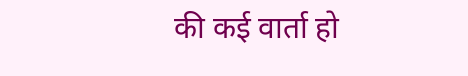की कई वार्ता हो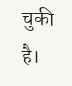चुकी है।